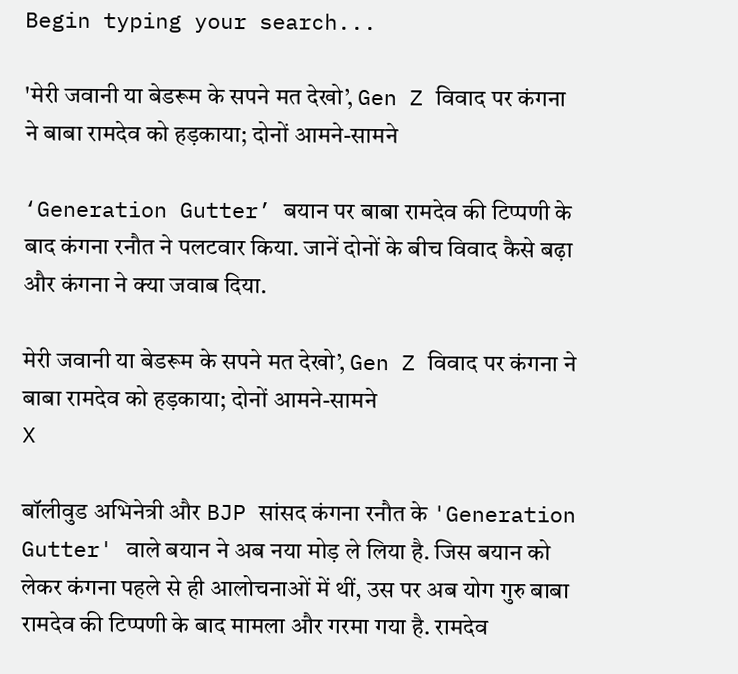Begin typing your search...

'मेरी जवानी या बेडरूम के सपने मत देखो’, Gen Z विवाद पर कंगना ने बाबा रामदेव को हड़काया; दोनों आमने-सामने

‘Generation Gutter’ बयान पर बाबा रामदेव की टिप्पणी के बाद कंगना रनौत ने पलटवार किया. जानें दोनों के बीच विवाद कैसे बढ़ा और कंगना ने क्या जवाब दिया.

मेरी जवानी या बेडरूम के सपने मत देखो’, Gen Z विवाद पर कंगना ने बाबा रामदेव को हड़काया; दोनों आमने-सामने
X

बॉलीवुड अभिनेत्री और BJP सांसद कंगना रनौत के 'Generation Gutter' वाले बयान ने अब नया मोड़ ले लिया है. जिस बयान को लेकर कंगना पहले से ही आलोचनाओं में थीं, उस पर अब योग गुरु बाबा रामदेव की टिप्पणी के बाद मामला और गरमा गया है. रामदेव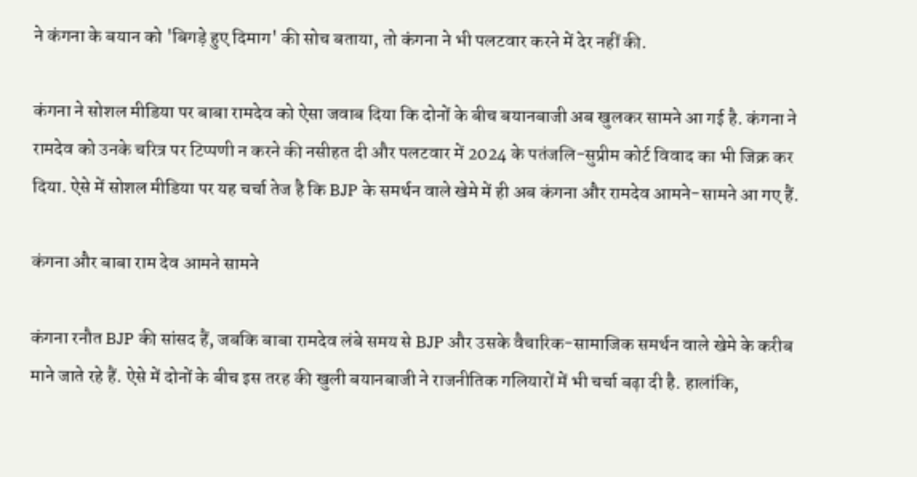ने कंगना के बयान को 'बिगड़े हुए दिमाग' की सोच बताया, तो कंगना ने भी पलटवार करने में देर नहीं की.

कंगना ने सोशल मीडिया पर बाबा रामदेव को ऐसा जवाब दिया कि दोनों के बीच बयानबाजी अब खुलकर सामने आ गई है. कंगना ने रामदेव को उनके चरित्र पर टिप्पणी न करने की नसीहत दी और पलटवार में 2024 के पतंजलि-सुप्रीम कोर्ट विवाद का भी जिक्र कर दिया. ऐसे में सोशल मीडिया पर यह चर्चा तेज है कि BJP के समर्थन वाले खेमे में ही अब कंगना और रामदेव आमने-सामने आ गए हैं.

कंगना और बाबा राम देव आमने सामने

कंगना रनौत BJP की सांसद हैं, जबकि बाबा रामदेव लंबे समय से BJP और उसके वैचारिक-सामाजिक समर्थन वाले खेमे के करीब माने जाते रहे हैं. ऐसे में दोनों के बीच इस तरह की खुली बयानबाजी ने राजनीतिक गलियारों में भी चर्चा बढ़ा दी है. हालांकि,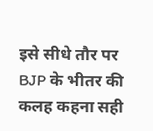इसे सीधे तौर पर BJP के भीतर की कलह कहना सही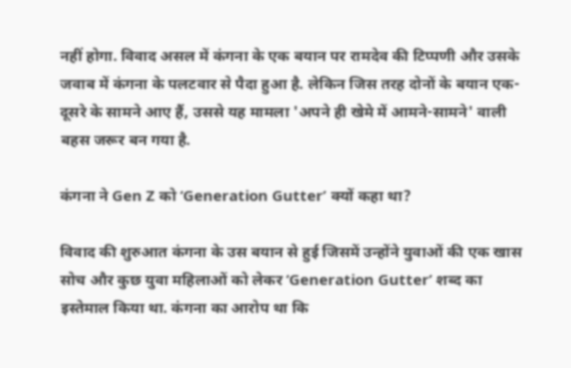नहीं होगा. विवाद असल में कंगना के एक बयान पर रामदेव की टिप्पणी और उसके जवाब में कंगना के पलटवार से पैदा हुआ है. लेकिन जिस तरह दोनों के बयान एक-दूसरे के सामने आए हैं, उससे यह मामला 'अपने ही खेमे में आमने-सामने' वाली बहस जरूर बन गया है.

कंगना ने Gen Z को ‘Generation Gutter’ क्यों कहा था?

विवाद की शुरुआत कंगना के उस बयान से हुई जिसमें उन्होंने युवाओं की एक खास सोच और कुछ युवा महिलाओं को लेकर ‘Generation Gutter’ शब्द का इस्तेमाल किया था. कंगना का आरोप था कि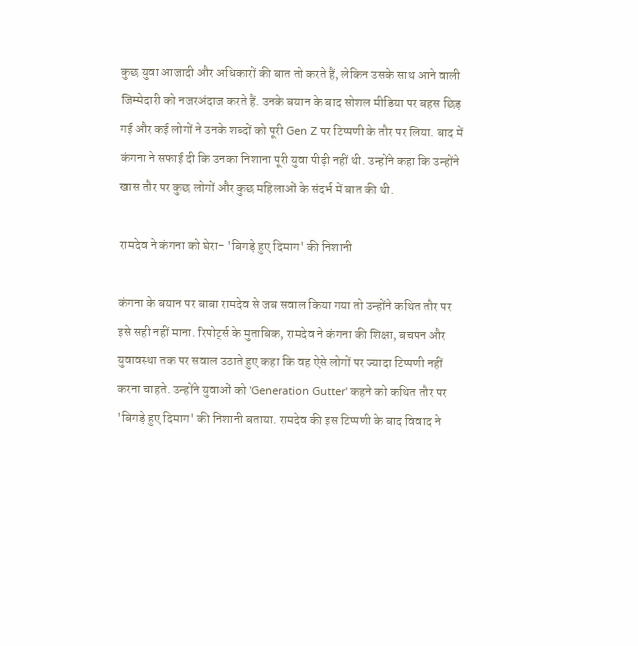कुछ युवा आजादी और अधिकारों की बात तो करते हैं, लेकिन उसके साथ आने वाली जिम्मेदारी को नजरअंदाज करते हैं. उनके बयान के बाद सोशल मीडिया पर बहस छिड़ गई और कई लोगों ने उनके शब्दों को पूरी Gen Z पर टिप्पणी के तौर पर लिया. बाद में कंगना ने सफाई दी कि उनका निशाना पूरी युवा पीढ़ी नहीं थी. उन्होंने कहा कि उन्होंने खास तौर पर कुछ लोगों और कुछ महिलाओं के संदर्भ में बात की थी.

रामदेव ने कंगना को घेरा- 'बिगड़े हुए दिमाग' की निशानी

कंगना के बयान पर बाबा रामदेव से जब सवाल किया गया तो उन्होंने कथित तौर पर इसे सही नहीं माना. रिपोर्ट्स के मुताबिक, रामदेव ने कंगना की शिक्षा, बचपन और युवावस्था तक पर सवाल उठाते हुए कहा कि वह ऐसे लोगों पर ज्यादा टिप्पणी नहीं करना चाहते. उन्होंने युवाओं को 'Generation Gutter' कहने को कथित तौर पर 'बिगड़े हुए दिमाग' की निशानी बताया. रामदेव की इस टिप्पणी के बाद विवाद ने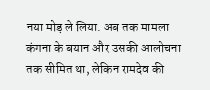नया मोड़ ले लिया. अब तक मामला कंगना के बयान और उसकी आलोचना तक सीमित था, लेकिन रामदेव की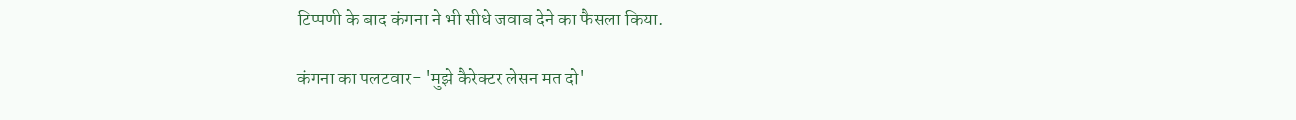टिप्पणी के बाद कंगना ने भी सीधे जवाब देने का फैसला किया.

कंगना का पलटवार- 'मुझे कैरेक्टर लेसन मत दो'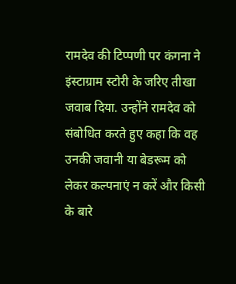रामदेव की टिप्पणी पर कंगना ने इंस्टाग्राम स्टोरी के जरिए तीखा जवाब दिया. उन्होंने रामदेव को संबोधित करते हुए कहा कि वह उनकी जवानी या बेडरूम को लेकर कल्पनाएं न करें और किसी के बारे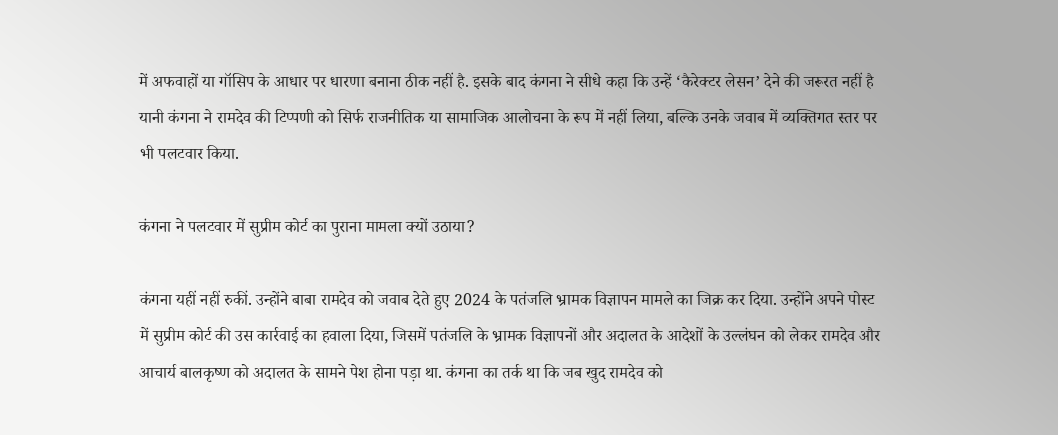में अफवाहों या गॉसिप के आधार पर धारणा बनाना ठीक नहीं है. इसके बाद कंगना ने सीधे कहा कि उन्हें ‘कैरेक्टर लेसन’ देने की जरूरत नहीं है यानी कंगना ने रामदेव की टिप्पणी को सिर्फ राजनीतिक या सामाजिक आलोचना के रूप में नहीं लिया, बल्कि उनके जवाब में व्यक्तिगत स्तर पर भी पलटवार किया.

कंगना ने पलटवार में सुप्रीम कोर्ट का पुराना मामला क्यों उठाया?

कंगना यहीं नहीं रुकीं. उन्होंने बाबा रामदेव को जवाब देते हुए 2024 के पतंजलि भ्रामक विज्ञापन मामले का जिक्र कर दिया. उन्होंने अपने पोस्ट में सुप्रीम कोर्ट की उस कार्रवाई का हवाला दिया, जिसमें पतंजलि के भ्रामक विज्ञापनों और अदालत के आदेशों के उल्लंघन को लेकर रामदेव और आचार्य बालकृष्ण को अदालत के सामने पेश होना पड़ा था. कंगना का तर्क था कि जब खुद रामदेव को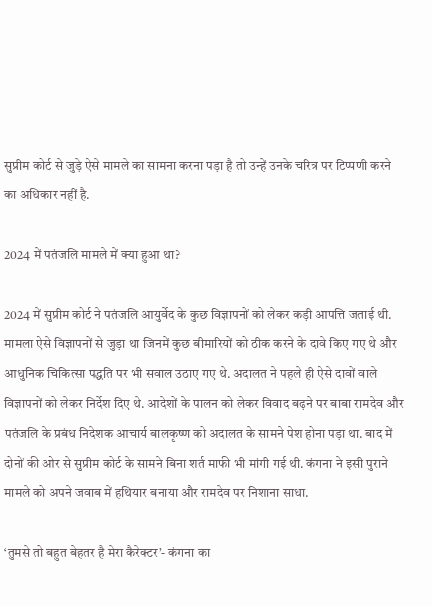सुप्रीम कोर्ट से जुड़े ऐसे मामले का सामना करना पड़ा है तो उन्हें उनके चरित्र पर टिप्पणी करने का अधिकार नहीं है.

2024 में पतंजलि मामले में क्या हुआ था?

2024 में सुप्रीम कोर्ट ने पतंजलि आयुर्वेद के कुछ विज्ञापनों को लेकर कड़ी आपत्ति जताई थी. मामला ऐसे विज्ञापनों से जुड़ा था जिनमें कुछ बीमारियों को ठीक करने के दावे किए गए थे और आधुनिक चिकित्सा पद्धति पर भी सवाल उठाए गए थे. अदालत ने पहले ही ऐसे दावों वाले विज्ञापनों को लेकर निर्देश दिए थे. आदेशों के पालन को लेकर विवाद बढ़ने पर बाबा रामदेव और पतंजलि के प्रबंध निदेशक आचार्य बालकृष्ण को अदालत के सामने पेश होना पड़ा था. बाद में दोनों की ओर से सुप्रीम कोर्ट के सामने बिना शर्त माफी भी मांगी गई थी. कंगना ने इसी पुराने मामले को अपने जवाब में हथियार बनाया और रामदेव पर निशाना साधा.

‘तुमसे तो बहुत बेहतर है मेरा कैरेक्टर’- कंगना का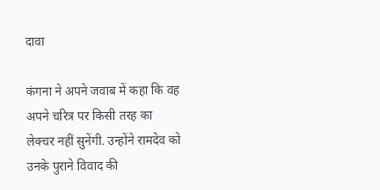दावा

कंगना ने अपने जवाब में कहा कि वह अपने चरित्र पर किसी तरह का लेक्चर नहीं सुनेंगी. उन्होंने रामदेव को उनके पुराने विवाद की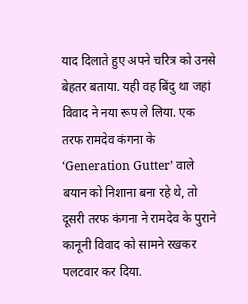याद दिलाते हुए अपने चरित्र को उनसे बेहतर बताया. यही वह बिंदु था जहां विवाद ने नया रूप ले लिया. एक तरफ रामदेव कंगना के ‘Generation Gutter’ वाले बयान को निशाना बना रहे थे, तो दूसरी तरफ कंगना ने रामदेव के पुराने कानूनी विवाद को सामने रखकर पलटवार कर दिया.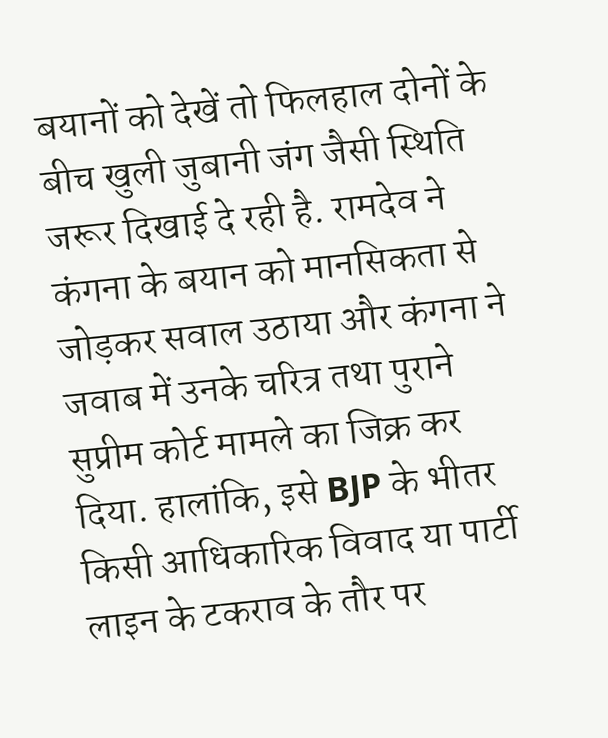बयानों को देखें तो फिलहाल दोनों के बीच खुली जुबानी जंग जैसी स्थिति जरूर दिखाई दे रही है. रामदेव ने कंगना के बयान को मानसिकता से जोड़कर सवाल उठाया और कंगना ने जवाब में उनके चरित्र तथा पुराने सुप्रीम कोर्ट मामले का जिक्र कर दिया. हालांकि, इसे BJP के भीतर किसी आधिकारिक विवाद या पार्टी लाइन के टकराव के तौर पर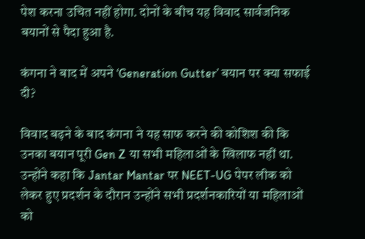पेश करना उचित नहीं होगा. दोनों के बीच यह विवाद सार्वजनिक बयानों से पैदा हुआ है.

कंगना ने बाद में अपने ‘Generation Gutter’ बयान पर क्या सफाई दी?

विवाद बढ़ने के बाद कंगना ने यह साफ करने की कोशिश की कि उनका बयान पूरी Gen Z या सभी महिलाओं के खिलाफ नहीं था. उन्होंने कहा कि Jantar Mantar पर NEET-UG पेपर लीक को लेकर हुए प्रदर्शन के दौरान उन्होंने सभी प्रदर्शनकारियों या महिलाओं को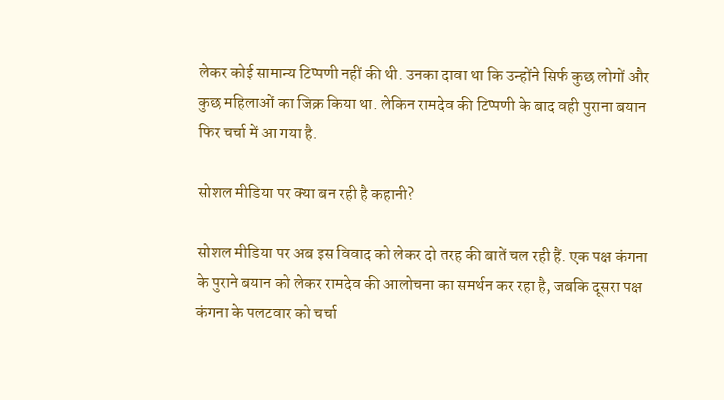लेकर कोई सामान्य टिप्पणी नहीं की थी. उनका दावा था कि उन्होंने सिर्फ कुछ लोगों और कुछ महिलाओं का जिक्र किया था. लेकिन रामदेव की टिप्पणी के बाद वही पुराना बयान फिर चर्चा में आ गया है.

सोशल मीडिया पर क्या बन रही है कहानी?

सोशल मीडिया पर अब इस विवाद को लेकर दो तरह की बातें चल रही हैं. एक पक्ष कंगना के पुराने बयान को लेकर रामदेव की आलोचना का समर्थन कर रहा है, जबकि दूसरा पक्ष कंगना के पलटवार को चर्चा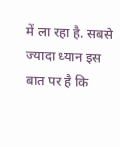में ला रहा है. सबसे ज्यादा ध्यान इस बात पर है कि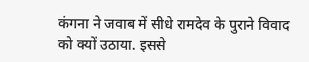कंगना ने जवाब में सीधे रामदेव के पुराने विवाद को क्यों उठाया. इससे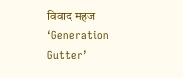विवाद महज ‘Generation Gutter’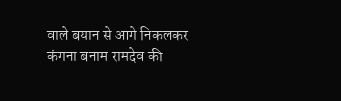वाले बयान से आगे निकलकर कंगना बनाम रामदेव की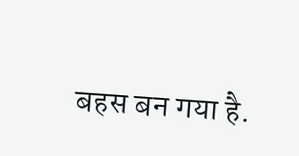बहस बन गया है.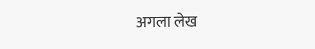अगला लेख